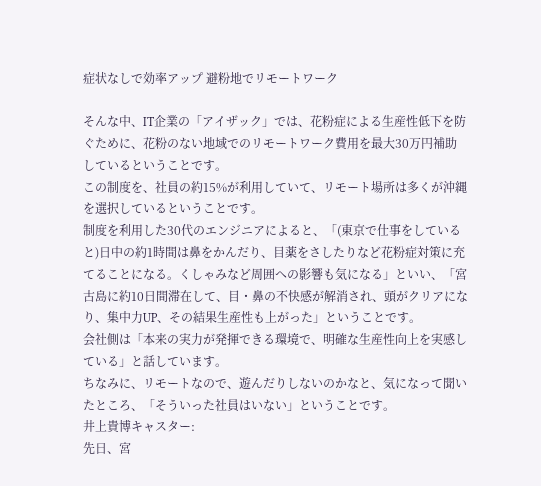症状なしで効率アップ 避粉地でリモートワーク

そんな中、IT企業の「アイザック」では、花粉症による生産性低下を防ぐために、花粉のない地域でのリモートワーク費用を最大30万円補助しているということです。
この制度を、社員の約15%が利用していて、リモート場所は多くが沖縄を選択しているということです。
制度を利用した30代のエンジニアによると、「(東京で仕事をしていると)日中の約1時間は鼻をかんだり、目薬をさしたりなど花粉症対策に充てることになる。くしゃみなど周囲への影響も気になる」といい、「宮古島に約10日間滞在して、目・鼻の不快感が解消され、頭がクリアになり、集中力UP、その結果生産性も上がった」ということです。
会社側は「本来の実力が発揮できる環境で、明確な生産性向上を実感している」と話しています。
ちなみに、リモートなので、遊んだりしないのかなと、気になって聞いたところ、「そういった社員はいない」ということです。
井上貴博キャスター:
先日、宮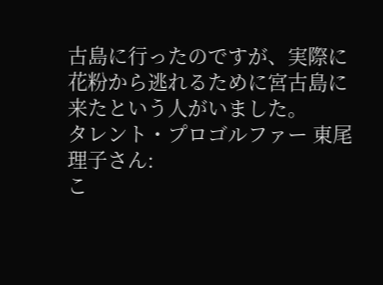古島に行ったのですが、実際に花粉から逃れるために宮古島に来たという人がいました。
タレント・プロゴルファー 東尾理子さん:
こ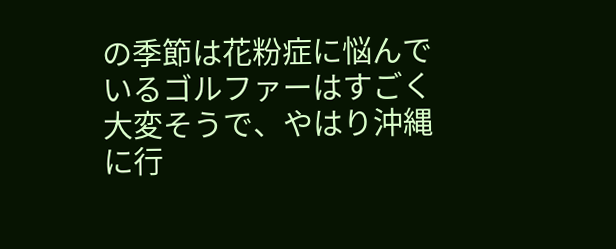の季節は花粉症に悩んでいるゴルファーはすごく大変そうで、やはり沖縄に行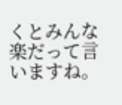くとみんな楽だって言いますね。